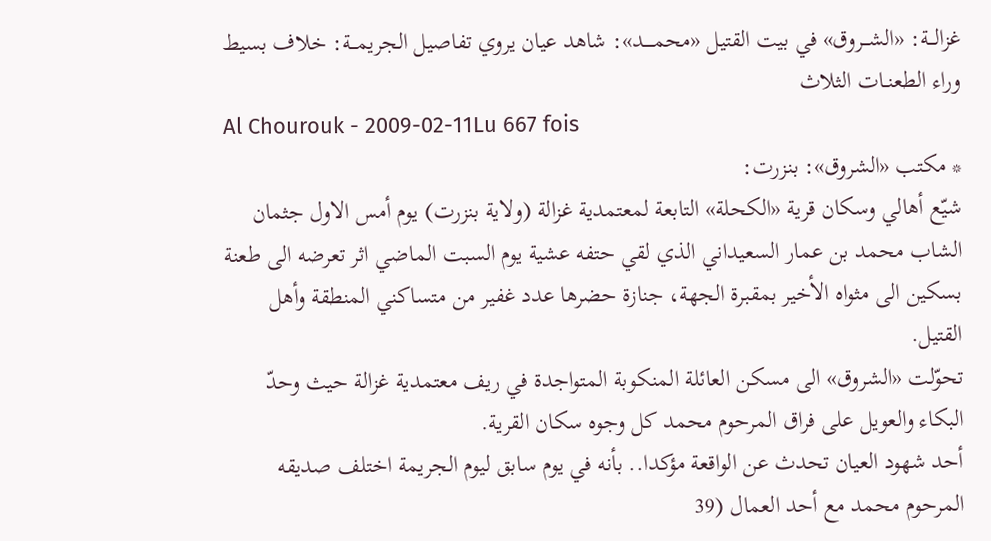غزالـــة: «الشـــروق» في بيت القتيل «محمـــــد»: شاهد عيان يروي تفاصيل الجريمـــة: خلاف بسيط وراء الطعنــات الثلاث
Al Chourouk - 2009-02-11Lu 667 fois
* مكتب «الشروق»: بنزرت:
شيّع أهالي وسكان قرية «الكحلة» التابعة لمعتمدية غزالة (ولاية بنزرت) يوم أمس الاول جثمان الشاب محمد بن عمار السعيداني الذي لقي حتفه عشية يوم السبت الماضي اثر تعرضه الى طعنة بسكين الى مثواه الأخير بمقبرة الجهة، جنازة حضرها عدد غفير من متساكني المنطقة وأهل القتيل.
تحوّلت «الشروق» الى مسكن العائلة المنكوبة المتواجدة في ريف معتمدية غزالة حيث وحدّ البكاء والعويل على فراق المرحوم محمد كل وجوه سكان القرية.
أحد شهود العيان تحدث عن الواقعة مؤكدا.. بأنه في يوم سابق ليوم الجريمة اختلف صديقه المرحوم محمد مع أحد العمال (39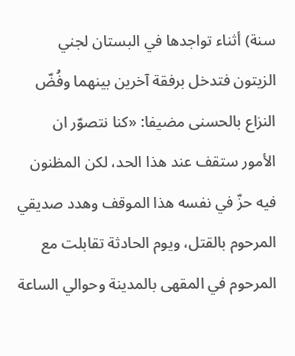سنة) أثناء تواجدها في البستان لجني الزيتون فتدخل برفقة آخرين بينهما وفُضّ النزاع بالحسنى مضيفا: «كنا نتصوّر ان الأمور ستقف عند هذا الحد، لكن المظنون فيه حزّ في نفسه هذا الموقف وهدد صديقي المرحوم بالقتل، ويوم الحادثة تقابلت مع المرحوم في المقهى بالمدينة وحوالي الساعة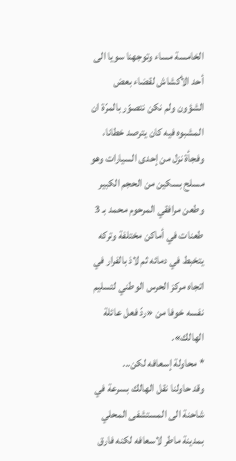الخامسة مساء وتوجهنا سويا الى أحد الأكشاش لقضاء بعض الشؤون ولم نكن نتصوّر بالمرّة ان المشبوه فيه كان يترصد خطانا، وفجأة نزل من إحدى السيارات وهو مسلح بسكين من الحجم الكبير وطعن مرافقي المرحوم محمد بـ 3 طعنات في أماكن مختلفة وتركه يتخبط في دمائه ثم لاذ بالفرار في اتجاه مركز الحرس الوطني لتسليم نفسه خوفا من «ردّ فعل عائلة الهالك».
* محاولة إسعافه لكن...
وقد حاولنا نقل الهالك بسرعة في شاحنة الى المستشفى المحلي بمدينة ماطر لاسعافه لكنه فارق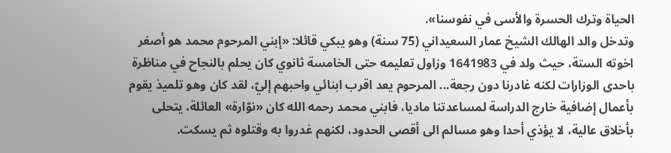الحياة وترك الحسرة والأسى في نفوسنا».
وتدخل والد الهالك الشيخ عمار السعيداني (75 سنة) وهو يبكي قائلا: «إبني المرحوم محمد هو أصغر اخوته الستة، حيث ولد في 1641983 وزاول تعليمه حتى الخامسة ثانوي كان يحلم بالنجاح في مناظرة باحدى الوزارات لكنه غادرنا دون رجعة... المرحوم يعد اقرب ابنائي واحبهم إليّ، لقد كان وهو تلميذ يقوم بأعمال إضافية خارج الدراسة لمساعدتنا ماديا، فابني محمد رحمه الله كان «نوّارة» العائلة، يتحلى بأخلاق عالية، لا يؤذي أحدا وهو مسالم الى أقصى الحدود، لكنهم غدروا به وقتلوه ثم يسكت.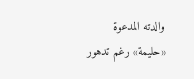والدته المدعوة «حليمة» رغم تدهور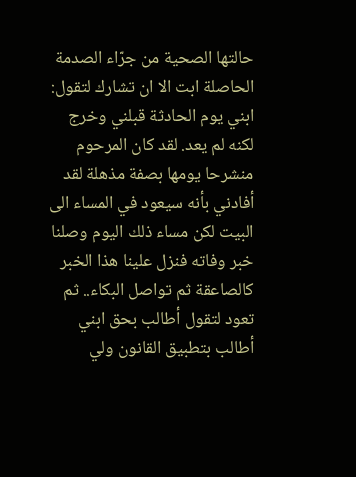حالتها الصحية من جرّاء الصدمة الحاصلة ابت الا ان تشارك لتقول: ابني يوم الحادثة قبلني وخرج لكنه لم يعد. لقد كان المرحوم منشرحا يومها بصفة مذهلة لقد أفادني بأنه سيعود في المساء الى البيت لكن مساء ذلك اليوم وصلنا خبر وفاته فنزل علينا هذا الخبر كالصاعقة ثم تواصل البكاء.. ثم تعود لتقول أطالب بحق ابني أطالب بتطبيق القانون ولي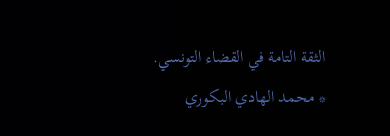الثقة التامة في القضاء التونسي.
* محمد الهادي البكوري